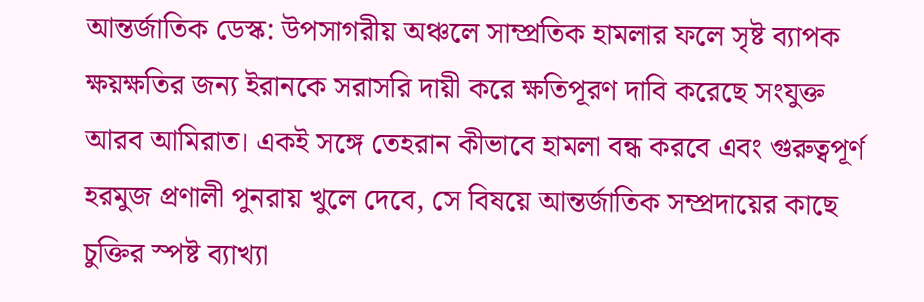আন্তর্জাতিক ডেস্ক: উপসাগরীয় অঞ্চলে সাম্প্রতিক হামলার ফলে সৃষ্ট ব্যাপক ক্ষয়ক্ষতির জন্য ইরানকে সরাসরি দায়ী করে ক্ষতিপূরণ দাবি করেছে সংযুক্ত আরব আমিরাত। একই সঙ্গে তেহরান কীভাবে হামলা বন্ধ করবে এবং গুরুত্বপূর্ণ হরমুজ প্রণালী পুনরায় খুলে দেবে, সে বিষয়ে আন্তর্জাতিক সম্প্রদায়ের কাছে চুক্তির স্পষ্ট ব্যাখ্যা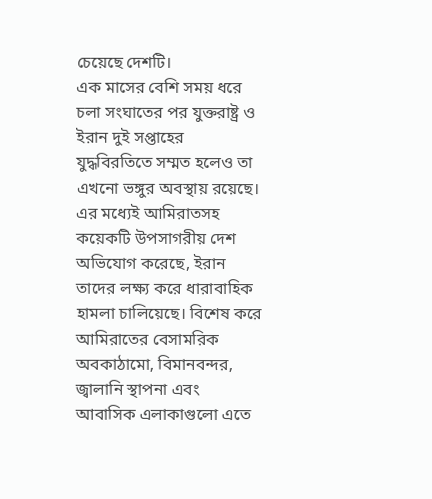চেয়েছে দেশটি।
এক মাসের বেশি সময় ধরে চলা সংঘাতের পর যুক্তরাষ্ট্র ও ইরান দুই সপ্তাহের যুদ্ধবিরতিতে সম্মত হলেও তা এখনো ভঙ্গুর অবস্থায় রয়েছে। এর মধ্যেই আমিরাতসহ কয়েকটি উপসাগরীয় দেশ অভিযোগ করেছে, ইরান তাদের লক্ষ্য করে ধারাবাহিক হামলা চালিয়েছে। বিশেষ করে আমিরাতের বেসামরিক অবকাঠামো, বিমানবন্দর, জ্বালানি স্থাপনা এবং আবাসিক এলাকাগুলো এতে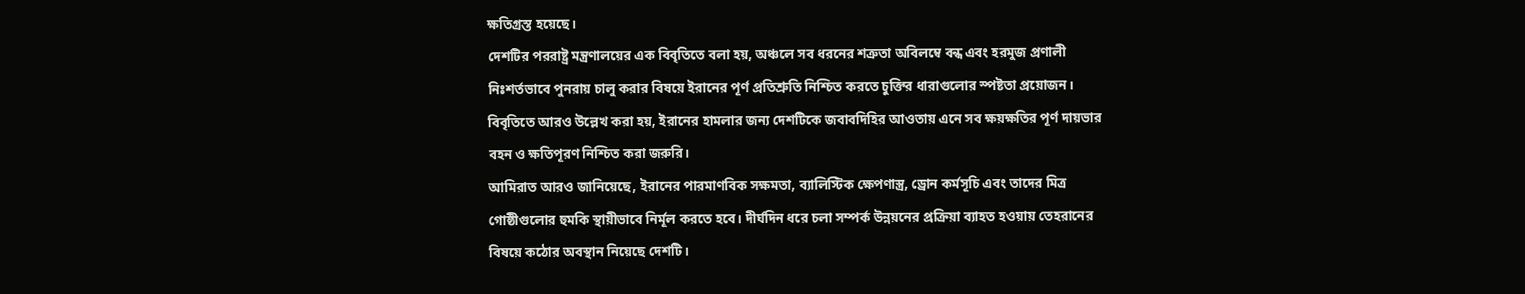ক্ষতিগ্রস্ত হয়েছে।
দেশটির পররাষ্ট্র মন্ত্রণালয়ের এক বিবৃতিতে বলা হয়, অঞ্চলে সব ধরনের শত্রুতা অবিলম্বে বন্ধ এবং হরমুজ প্রণালী নিঃশর্তভাবে পুনরায় চালু করার বিষয়ে ইরানের পূর্ণ প্রতিশ্রুতি নিশ্চিত করতে চুক্তির ধারাগুলোর স্পষ্টতা প্রয়োজন।
বিবৃতিতে আরও উল্লেখ করা হয়, ইরানের হামলার জন্য দেশটিকে জবাবদিহির আওতায় এনে সব ক্ষয়ক্ষতির পূর্ণ দায়ভার বহন ও ক্ষতিপূরণ নিশ্চিত করা জরুরি।
আমিরাত আরও জানিয়েছে, ইরানের পারমাণবিক সক্ষমতা, ব্যালিস্টিক ক্ষেপণাস্ত্র, ড্রোন কর্মসূচি এবং তাদের মিত্র গোষ্ঠীগুলোর হুমকি স্থায়ীভাবে নির্মূল করতে হবে। দীর্ঘদিন ধরে চলা সম্পর্ক উন্নয়নের প্রক্রিয়া ব্যাহত হওয়ায় তেহরানের বিষয়ে কঠোর অবস্থান নিয়েছে দেশটি।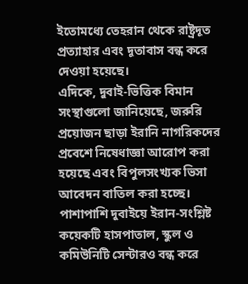ইতোমধ্যে তেহরান থেকে রাষ্ট্রদূত প্রত্যাহার এবং দূতাবাস বন্ধ করে দেওয়া হয়েছে।
এদিকে, দুবাই-ভিত্তিক বিমান সংস্থাগুলো জানিয়েছে, জরুরি প্রয়োজন ছাড়া ইরানি নাগরিকদের প্রবেশে নিষেধাজ্ঞা আরোপ করা হয়েছে এবং বিপুলসংখ্যক ভিসা আবেদন বাতিল করা হচ্ছে। পাশাপাশি দুবাইয়ে ইরান-সংশ্লিষ্ট কয়েকটি হাসপাতাল, স্কুল ও কমিউনিটি সেন্টারও বন্ধ করে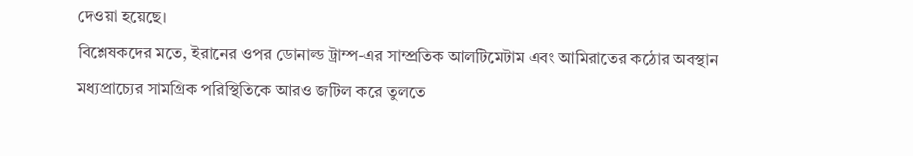দেওয়া হয়েছে।
বিশ্লেষকদের মতে, ইরানের ওপর ডোনাল্ড ট্রাম্প-এর সাম্প্রতিক আলটিমেটাম এবং আমিরাতের কঠোর অবস্থান মধ্যপ্রাচ্যের সামগ্রিক পরিস্থিতিকে আরও জটিল করে তুলতে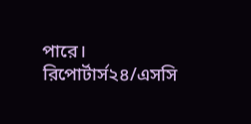পারে।
রিপোর্টার্স২৪/এসসি